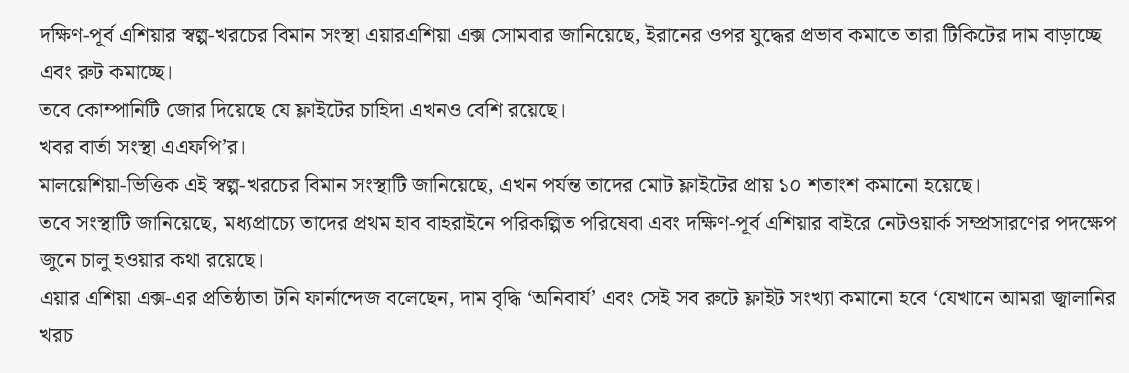দক্ষিণ-পূর্ব এশিয়ার স্বল্প-খরচের বিমান সংস্থা এয়ারএশিয়া এক্স সোমবার জানিয়েছে, ইরানের ওপর যুদ্ধের প্রভাব কমাতে তারা টিকিটের দাম বাড়াচ্ছে এবং রুট কমাচ্ছে।
তবে কোম্পানিটি জোর দিয়েছে যে ফ্লাইটের চাহিদা এখনও বেশি রয়েছে।
খবর বার্তা সংস্থা এএফপি’র।
মালয়েশিয়া-ভিত্তিক এই স্বল্প-খরচের বিমান সংস্থাটি জানিয়েছে, এখন পর্যন্ত তাদের মোট ফ্লাইটের প্রায় ১০ শতাংশ কমানো হয়েছে।
তবে সংস্থাটি জানিয়েছে, মধ্যপ্রাচ্যে তাদের প্রথম হাব বাহরাইনে পরিকল্পিত পরিষেবা এবং দক্ষিণ-পূর্ব এশিয়ার বাইরে নেটওয়ার্ক সম্প্রসারণের পদক্ষেপ জুনে চালু হওয়ার কথা রয়েছে।
এয়ার এশিয়া এক্স-এর প্রতিষ্ঠাতা টনি ফার্নান্দেজ বলেছেন, দাম বৃদ্ধি ‘অনিবার্য’ এবং সেই সব রুটে ফ্লাইট সংখ্যা কমানো হবে ‘যেখানে আমরা জ্বালানির খরচ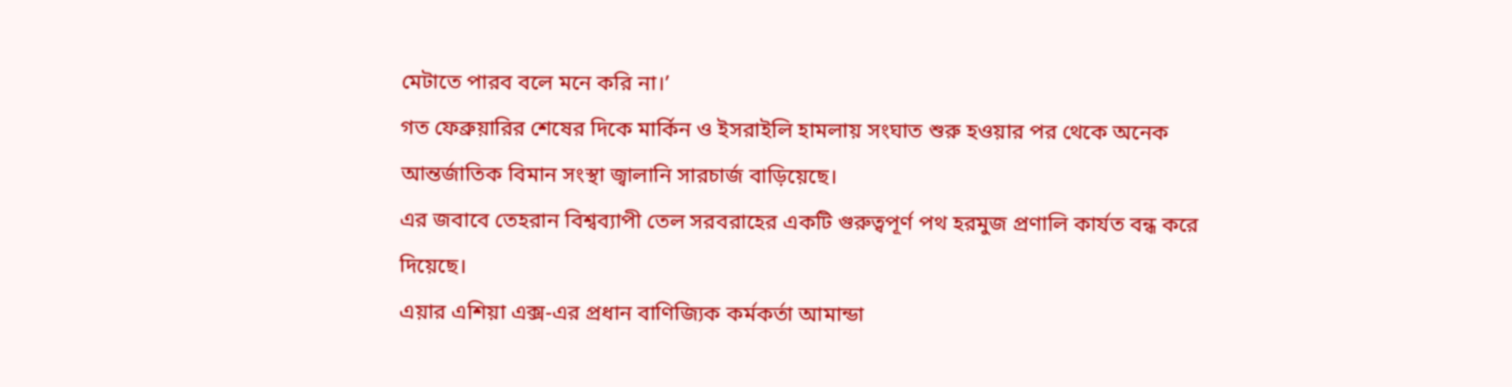মেটাতে পারব বলে মনে করি না।’
গত ফেব্রুয়ারির শেষের দিকে মার্কিন ও ইসরাইলি হামলায় সংঘাত শুরু হওয়ার পর থেকে অনেক আন্তর্জাতিক বিমান সংস্থা জ্বালানি সারচার্জ বাড়িয়েছে।
এর জবাবে তেহরান বিশ্বব্যাপী তেল সরবরাহের একটি গুরুত্বপূর্ণ পথ হরমুজ প্রণালি কার্যত বন্ধ করে দিয়েছে।
এয়ার এশিয়া এক্স-এর প্রধান বাণিজ্যিক কর্মকর্তা আমান্ডা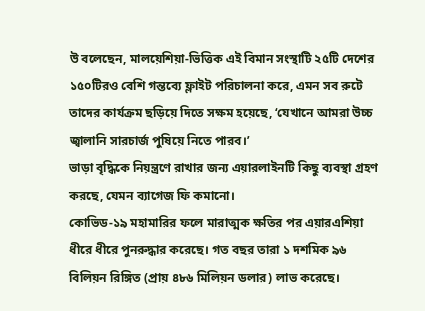উ বলেছেন, মালয়েশিয়া-ভিত্তিক এই বিমান সংস্থাটি ২৫টি দেশের ১৫০টিরও বেশি গন্তব্যে ফ্লাইট পরিচালনা করে, এমন সব রুটে তাদের কার্যক্রম ছড়িয়ে দিতে সক্ষম হয়েছে, ‘যেখানে আমরা উচ্চ জ্বালানি সারচার্জ পুষিয়ে নিতে পারব।’
ভাড়া বৃদ্ধিকে নিয়ন্ত্রণে রাখার জন্য এয়ারলাইনটি কিছু ব্যবস্থা গ্রহণ করছে, যেমন ব্যাগেজ ফি কমানো।
কোভিড-১৯ মহামারির ফলে মারাত্মক ক্ষতির পর এয়ারএশিয়া ধীরে ধীরে পুনরুদ্ধার করেছে। গত বছর তারা ১ দশমিক ৯৬ বিলিয়ন রিঙ্গিত (প্রায় ৪৮৬ মিলিয়ন ডলার) লাভ করেছে।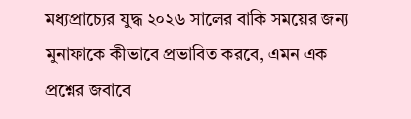মধ্যপ্রাচ্যের যুদ্ধ ২০২৬ সালের বাকি সময়ের জন্য মুনাফাকে কীভাবে প্রভাবিত করবে, এমন এক প্রশ্নের জবাবে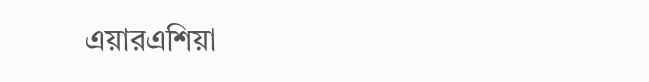এয়ারএশিয়া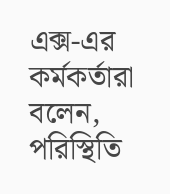এক্স-এর কর্মকর্তারা বলেন, পরিস্থিতি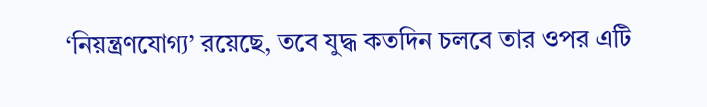‘নিয়ন্ত্রণযোগ্য’ রয়েছে, তবে যুদ্ধ কতদিন চলবে তার ওপর এটি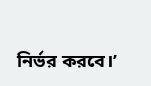নির্ভর করবে।’